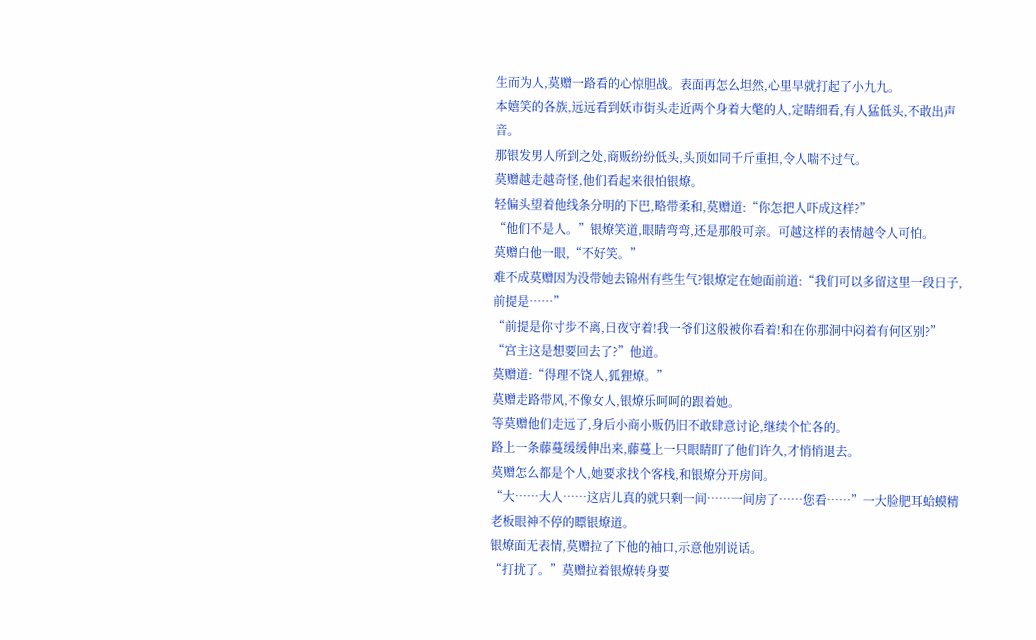生而为人,莫赠一路看的心惊胆战。表面再怎么坦然,心里早就打起了小九九。
本嬉笑的各族,远远看到妖市街头走近两个身着大氅的人,定睛细看,有人猛低头,不敢出声音。
那银发男人所到之处,商贩纷纷低头,头顶如同千斤重担,令人喘不过气。
莫赠越走越奇怪,他们看起来很怕银燎。
轻偏头望着他线条分明的下巴,略带柔和,莫赠道:“你怎把人吓成这样?”
“他们不是人。”银燎笑道,眼睛弯弯,还是那般可亲。可越这样的表情越令人可怕。
莫赠白他一眼,“不好笑。”
难不成莫赠因为没带她去锦州有些生气?银燎定在她面前道:“我们可以多留这里一段日子,前提是……”
“前提是你寸步不离,日夜守着!我一爷们这般被你看着!和在你那洞中闷着有何区别?”
“宫主这是想要回去了?”他道。
莫赠道:“得理不饶人,狐狸燎。”
莫赠走路带风,不像女人,银燎乐呵呵的跟着她。
等莫赠他们走远了,身后小商小贩仍旧不敢肆意讨论,继续个忙各的。
路上一条藤蔓缓缓伸出来,藤蔓上一只眼睛盯了他们许久,才悄悄退去。
莫赠怎么都是个人,她要求找个客栈,和银燎分开房间。
“大……大人……这店儿真的就只剩一间……一间房了……您看……”一大脸肥耳蛤蟆精老板眼神不停的瞟银燎道。
银燎面无表情,莫赠拉了下他的袖口,示意他别说话。
“打扰了。”莫赠拉着银燎转身要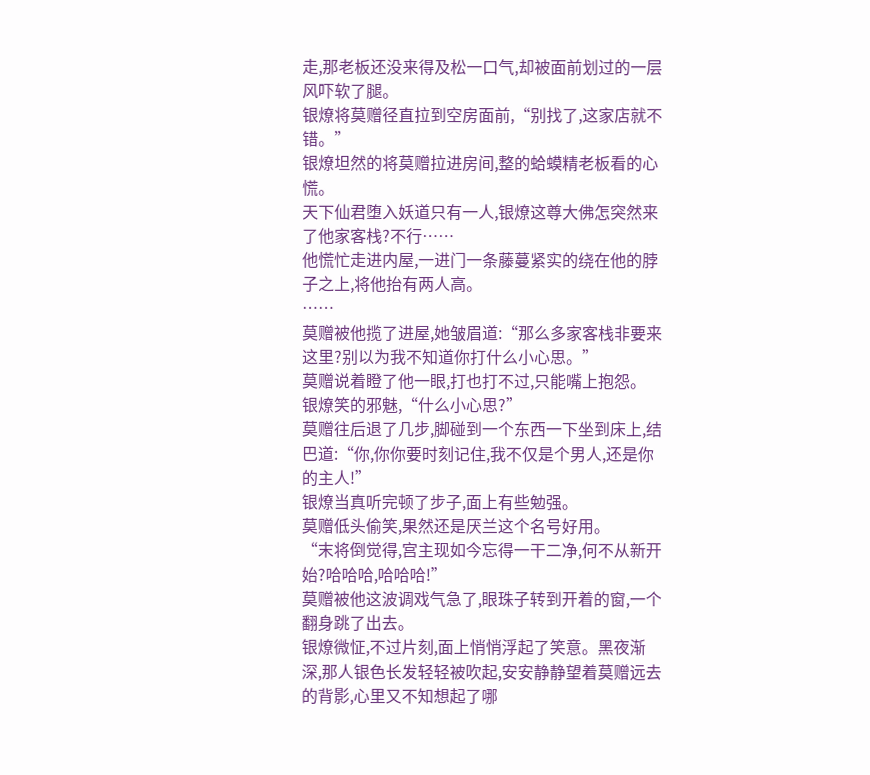走,那老板还没来得及松一口气,却被面前划过的一层风吓软了腿。
银燎将莫赠径直拉到空房面前,“别找了,这家店就不错。”
银燎坦然的将莫赠拉进房间,整的蛤蟆精老板看的心慌。
天下仙君堕入妖道只有一人,银燎这尊大佛怎突然来了他家客栈?不行……
他慌忙走进内屋,一进门一条藤蔓紧实的绕在他的脖子之上,将他抬有两人高。
……
莫赠被他揽了进屋,她皱眉道:“那么多家客栈非要来这里?别以为我不知道你打什么小心思。”
莫赠说着瞪了他一眼,打也打不过,只能嘴上抱怨。
银燎笑的邪魅,“什么小心思?”
莫赠往后退了几步,脚碰到一个东西一下坐到床上,结巴道:“你,你你要时刻记住,我不仅是个男人,还是你的主人!”
银燎当真听完顿了步子,面上有些勉强。
莫赠低头偷笑,果然还是厌兰这个名号好用。
“末将倒觉得,宫主现如今忘得一干二净,何不从新开始?哈哈哈,哈哈哈!”
莫赠被他这波调戏气急了,眼珠子转到开着的窗,一个翻身跳了出去。
银燎微怔,不过片刻,面上悄悄浮起了笑意。黑夜渐深,那人银色长发轻轻被吹起,安安静静望着莫赠远去的背影,心里又不知想起了哪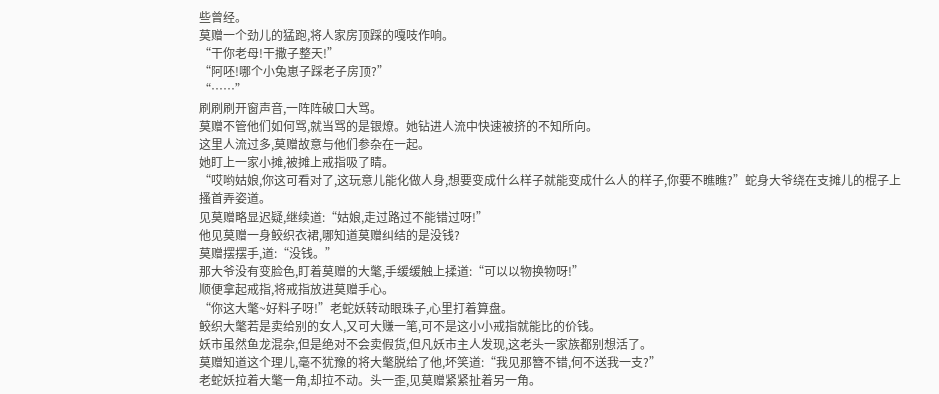些曾经。
莫赠一个劲儿的猛跑,将人家房顶踩的嘎吱作响。
“干你老母!干撒子整天!”
“阿呸!哪个小兔崽子踩老子房顶?”
“……”
刷刷刷开窗声音,一阵阵破口大骂。
莫赠不管他们如何骂,就当骂的是银燎。她钻进人流中快速被挤的不知所向。
这里人流过多,莫赠故意与他们参杂在一起。
她盯上一家小摊,被摊上戒指吸了睛。
“哎哟姑娘,你这可看对了,这玩意儿能化做人身,想要变成什么样子就能变成什么人的样子,你要不瞧瞧?”蛇身大爷绕在支摊儿的棍子上搔首弄姿道。
见莫赠略显迟疑,继续道:“姑娘,走过路过不能错过呀!”
他见莫赠一身鲛织衣裙,哪知道莫赠纠结的是没钱?
莫赠摆摆手,道:“没钱。”
那大爷没有变脸色,盯着莫赠的大氅,手缓缓触上揉道:“可以以物换物呀!”
顺便拿起戒指,将戒指放进莫赠手心。
“你这大氅~好料子呀!”老蛇妖转动眼珠子,心里打着算盘。
鲛织大氅若是卖给别的女人,又可大赚一笔,可不是这小小戒指就能比的价钱。
妖市虽然鱼龙混杂,但是绝对不会卖假货,但凡妖市主人发现,这老头一家族都别想活了。
莫赠知道这个理儿,毫不犹豫的将大氅脱给了他,坏笑道:“我见那簪不错,何不送我一支?”
老蛇妖拉着大氅一角,却拉不动。头一歪,见莫赠紧紧扯着另一角。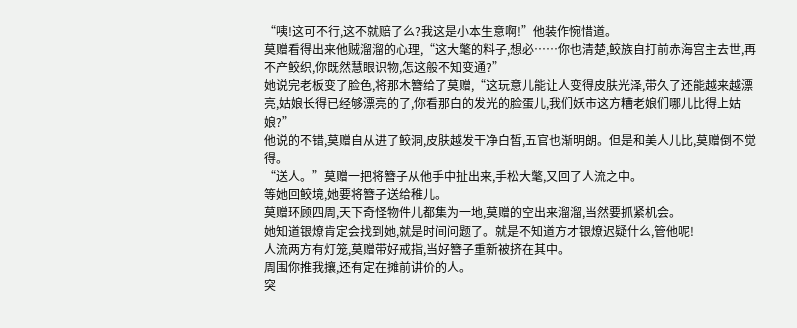“咦!这可不行,这不就赔了么?我这是小本生意啊!”他装作惋惜道。
莫赠看得出来他贼溜溜的心理,“这大氅的料子,想必……你也清楚,鲛族自打前赤海宫主去世,再不产鲛织,你既然慧眼识物,怎这般不知变通?”
她说完老板变了脸色,将那木簪给了莫赠,“这玩意儿能让人变得皮肤光泽,带久了还能越来越漂亮,姑娘长得已经够漂亮的了,你看那白的发光的脸蛋儿,我们妖市这方糟老娘们哪儿比得上姑娘?”
他说的不错,莫赠自从进了鲛洞,皮肤越发干净白皙,五官也渐明朗。但是和美人儿比,莫赠倒不觉得。
“送人。”莫赠一把将簪子从他手中扯出来,手松大氅,又回了人流之中。
等她回鲛境,她要将簪子送给稚儿。
莫赠环顾四周,天下奇怪物件儿都集为一地,莫赠的空出来溜溜,当然要抓紧机会。
她知道银燎肯定会找到她,就是时间问题了。就是不知道方才银燎迟疑什么,管他呢!
人流两方有灯笼,莫赠带好戒指,当好簪子重新被挤在其中。
周围你推我攘,还有定在摊前讲价的人。
突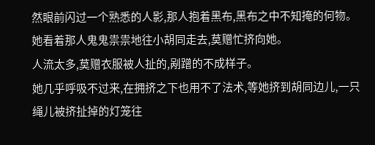然眼前闪过一个熟悉的人影,那人抱着黑布,黑布之中不知掩的何物。
她看着那人鬼鬼祟祟地往小胡同走去,莫赠忙挤向她。
人流太多,莫赠衣服被人扯的,剐蹭的不成样子。
她几乎呼吸不过来,在拥挤之下也用不了法术,等她挤到胡同边儿,一只绳儿被挤扯掉的灯笼往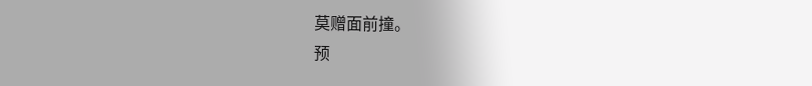莫赠面前撞。
预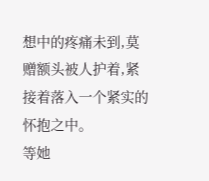想中的疼痛未到,莫赠额头被人护着,紧接着落入一个紧实的怀抱之中。
等她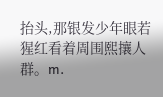抬头,那银发少年眼若猩红看着周围熙攘人群。m.